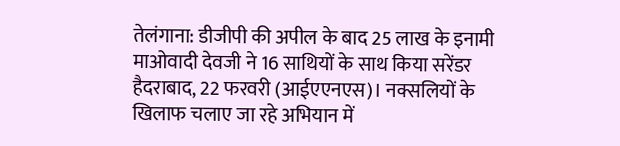तेलंगाना: डीजीपी की अपील के बाद 25 लाख के इनामी माओवादी देवजी ने 16 साथियों के साथ किया सरेंडर
हैदराबाद, 22 फरवरी (आईएएनएस)। नक्सलियों के खिलाफ चलाए जा रहे अभियान में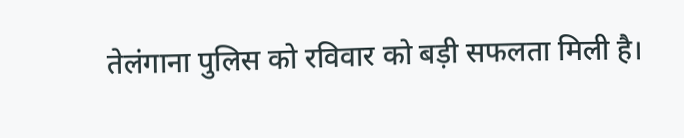तेलंगाना पुलिस को रविवार को बड़ी सफलता मिली है।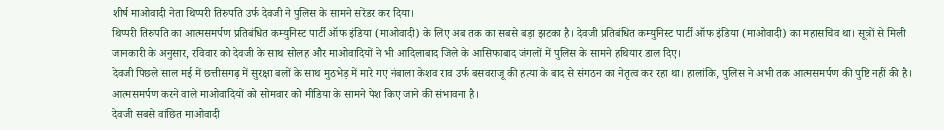शीर्ष माओवादी नेता थिप्परी तिरुपति उर्फ देवजी ने पुलिस के सामने सरेंडर कर दिया।
थिप्परी तिरुपति का आत्मसमर्पण प्रतिबंधित कम्युनिस्ट पार्टी ऑफ इंडिया (माओवादी) के लिए अब तक का सबसे बड़ा झटका है। देवजी प्रतिबंधित कम्युनिस्ट पार्टी ऑफ इंडिया (माओवादी) का महासचिव था। सूत्रों से मिली जानकारी के अनुसार, रविवार को देवजी के साथ सोलह और माओवादियों ने भी आदिलाबाद जिले के आसिफाबाद जंगलों में पुलिस के सामने हथियार डाल दिए।
देवजी पिछले साल मई में छत्तीसगढ़ में सुरक्षा बलों के साथ मुठभेड़ में मारे गए नंबाला केशव राव उर्फ बसवराजू की हत्या के बाद से संगठन का नेतृत्व कर रहा था। हालांकि, पुलिस ने अभी तक आत्मसमर्पण की पुष्टि नहीं की है। आत्मसमर्पण करने वाले माओवादियों को सोमवार को मीडिया के सामने पेश किए जाने की संभावना है।
देवजी सबसे वांछित माओवादी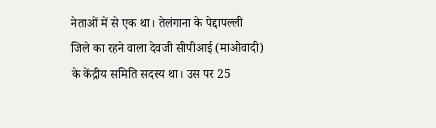नेताओं में से एक था। तेलंगाना के पेद्दापल्ली जिले का रहने वाला देवजी सीपीआई (माओवादी) के केंद्रीय समिति सदस्य था। उस पर 25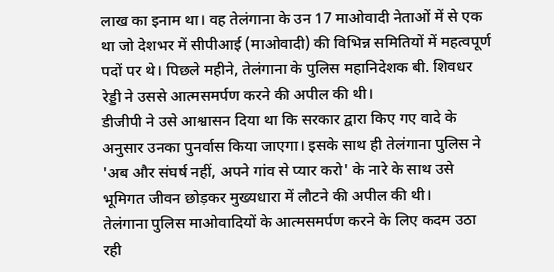लाख का इनाम था। वह तेलंगाना के उन 17 माओवादी नेताओं में से एक था जो देशभर में सीपीआई (माओवादी) की विभिन्न समितियों में महत्वपूर्ण पदों पर थे। पिछले महीने, तेलंगाना के पुलिस महानिदेशक बी. शिवधर रेड्डी ने उससे आत्मसमर्पण करने की अपील की थी।
डीजीपी ने उसे आश्वासन दिया था कि सरकार द्वारा किए गए वादे के अनुसार उनका पुनर्वास किया जाएगा। इसके साथ ही तेलंगाना पुलिस ने 'अब और संघर्ष नहीं, अपने गांव से प्यार करो' के नारे के साथ उसे भूमिगत जीवन छोड़कर मुख्यधारा में लौटने की अपील की थी।
तेलंगाना पुलिस माओवादियों के आत्मसमर्पण करने के लिए कदम उठा रही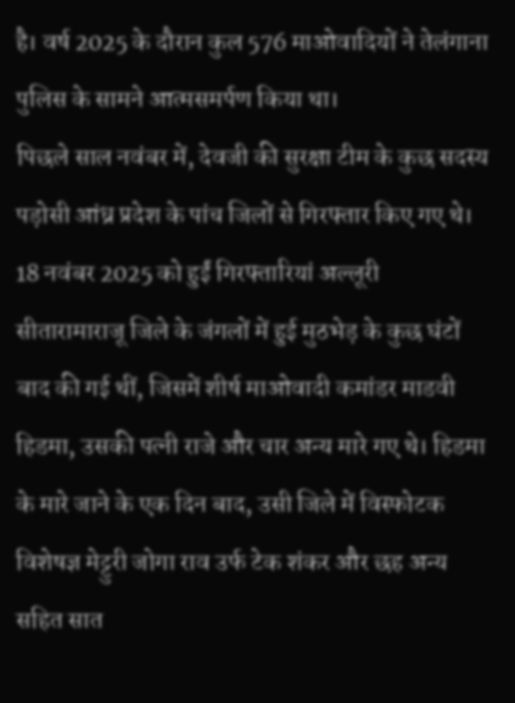है। वर्ष 2025 के दौरान कुल 576 माओवादियों ने तेलंगाना पुलिस के सामने आत्मसमर्पण किया था।
पिछले साल नवंबर में, देवजी की सुरक्षा टीम के कुछ सदस्य पड़ोसी आंध्र प्रदेश के पांच जिलों से गिरफ्तार किए गए थे। 18 नवंबर 2025 को हुईं गिरफ्तारियां अल्लूरी सीतारामाराजू जिले के जंगलों में हुई मुठभेड़ के कुछ घंटों बाद की गई थीं, जिसमें शीर्ष माओवादी कमांडर माडवी हिडमा, उसकी पत्नी राजे और चार अन्य मारे गए थे। हिडमा के मारे जाने के एक दिन बाद, उसी जिले में विस्फोटक विशेषज्ञ मेट्टुरी जोगा राव उर्फ टेक शंकर और छह अन्य सहित सात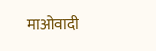माओवादी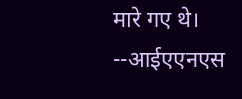मारे गए थे।
--आईएएनएस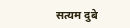सत्यम दुबे